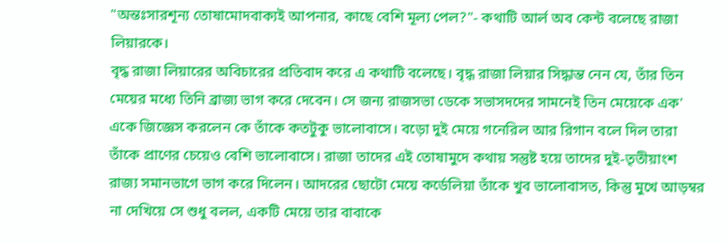"অন্তঃসারশূন্য তোষামোদবাক্যই আপনার, কাছে বেশি মূল্য পেল?"- কথাটি আর্ল অব কেন্ট বলেছে রাজা লিয়ারকে।
বৃদ্ধ রাজা লিয়ারের অবিচারের প্রতিবাদ করে এ কথাটি বলেছে। বৃদ্ধ রাজা লিয়ার সিদ্ধান্ত নেন যে, তাঁর তিন মেয়ের মধ্যে তিনি ব্রাজ্য ভাগ করে দেবেন। সে জন্য রাজসভা ডেকে সভাসদদের সামনেই তিন মেয়েকে এক' একে জিজ্ঞেস করলেন কে তাঁকে কতটুকু ভালোবাসে। বড়ো দুই মেয়ে গনেরিল আর রিগান বলে দিল তারা তাঁকে প্রাণের চেয়েও বেশি ভালোবাসে। রাজা তাদের এই তোষামুদে কথায় সন্তুষ্ট হয়ে তাদের দুই-তৃতীয়াংশ রাজ্য সমানভাগে ভাগ করে দিলেন। আদরের ছোটো মেয়ে কর্ডেলিয়া তাঁকে খুব ভালোবাসত, কিন্তু মুখে আড়ম্বর না দেখিয়ে সে শুধু বলল, একটি মেয়ে তার বাবাকে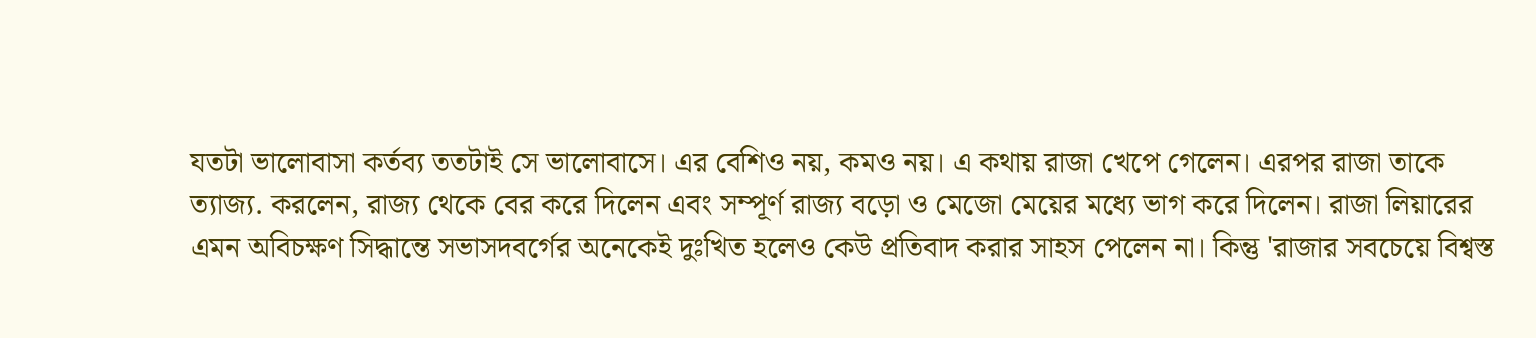যতটা ভালোবাসা কর্তব্য ততটাই সে ভালোবাসে। এর বেশিও নয়, কমও নয়। এ কথায় রাজা খেপে গেলেন। এরপর রাজা তাকে ত্যাজ্য. করলেন, রাজ্য থেকে বের করে দিলেন এবং সম্পূর্ণ রাজ্য বড়ো ও মেজো মেয়ের মধ্যে ভাগ করে দিলেন। রাজা লিয়ারের এমন অবিচক্ষণ সিদ্ধান্তে সভাসদবর্গের অনেকেই দুঃখিত হলেও কেউ প্রতিবাদ করার সাহস পেলেন না। কিন্তু 'রাজার সবচেয়ে বিশ্বস্ত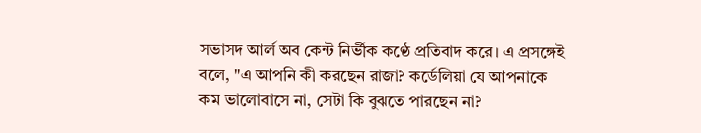সভাসদ আর্ল অব কেন্ট নির্ভীক কণ্ঠে প্রতিবাদ করে। এ প্রসঙ্গেই বলে, "এ আপনি কী করছেন রাজা? কর্ডেলিয়া যে আপনাকে কম ভালোবাসে না, সেটা কি বুঝতে পারছেন না?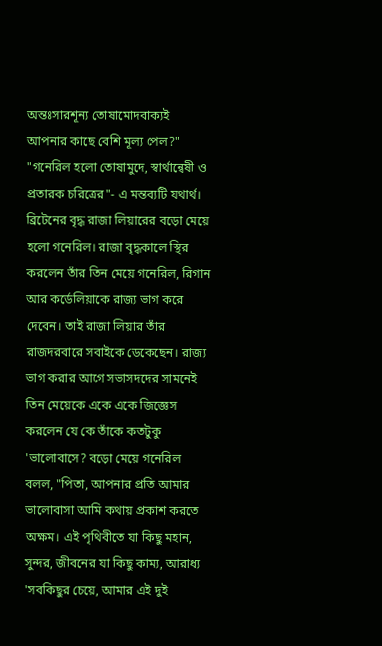অন্তঃসারশূন্য তোষামোদবাক্যই আপনার কাছে বেশি মূল্য পেল?"
"গনেরিল হলো তোষামুদে, স্বার্থান্বেষী ও প্রতারক চরিত্রের"- এ মন্তব্যটি যথার্থ।
ব্রিটেনের বৃদ্ধ রাজা লিয়ারের বড়ো মেয়ে হলো গনেরিল। রাজা বৃদ্ধকালে স্থির করলেন তাঁর তিন মেয়ে গনেরিল, রিগান আর কর্ডেলিয়াকে রাজ্য ভাগ করে দেবেন। তাই রাজা লিয়ার তাঁর রাজদরবারে সবাইকে ডেকেছেন। রাজ্য ভাগ করার আগে সভাসদদের সামনেই তিন মেয়েকে একে একে জিজ্ঞেস করলেন যে কে তাঁকে কতটুকু 'ভালোবাসে? বড়ো মেয়ে গনেরিল বলল, "পিতা, আপনার প্রতি আমার ভালোবাসা আমি কথায় প্রকাশ করতে অক্ষম। এই পৃথিবীতে যা কিছু মহান, সুন্দর, জীবনের যা কিছু কাম্য, আরাধ্য 'সবকিছুর চেয়ে, আমার এই দুই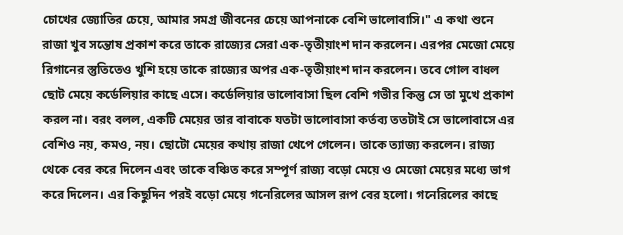চোখের জ্যোতির চেয়ে, আমার সমগ্র জীবনের চেয়ে আপনাকে বেশি ভালোবাসি।" এ কথা শুনে রাজা খুব সন্তোষ প্রকাশ করে তাকে রাজ্যের সেরা এক-তৃতীয়াংশ দান করলেন। এরপর মেজো মেয়ে রিগানের স্তুতিতেও খুশি হয়ে তাকে রাজ্যের অপর এক-তৃতীয়াংশ দান করলেন। তবে গোল বাধল ছোট মেয়ে কর্ডেলিয়ার কাছে এসে। কর্ডেলিয়ার ভালোবাসা ছিল বেশি গভীর কিন্তু সে তা মুখে প্রকাশ করল না। বরং বলল, একটি মেয়ের তার বাবাকে যতটা ভালোবাসা কর্তব্য ততটাই সে ভালোবাসে এর বেশিও নয়, কমও, নয়। ছোটো মেয়ের কথায় রাজা খেপে গেলেন। তাকে ত্যাজ্য করলেন। রাজ্য থেকে বের করে দিলেন এবং তাকে বঞ্চিত করে সম্পূর্ণ রাজ্য বড়ো মেয়ে ও মেজো মেয়ের মধ্যে ভাগ করে দিলেন। এর কিছুদিন পরই বড়ো মেয়ে গনেরিলের আসল রূপ বের হলো। গনেরিলের কাছে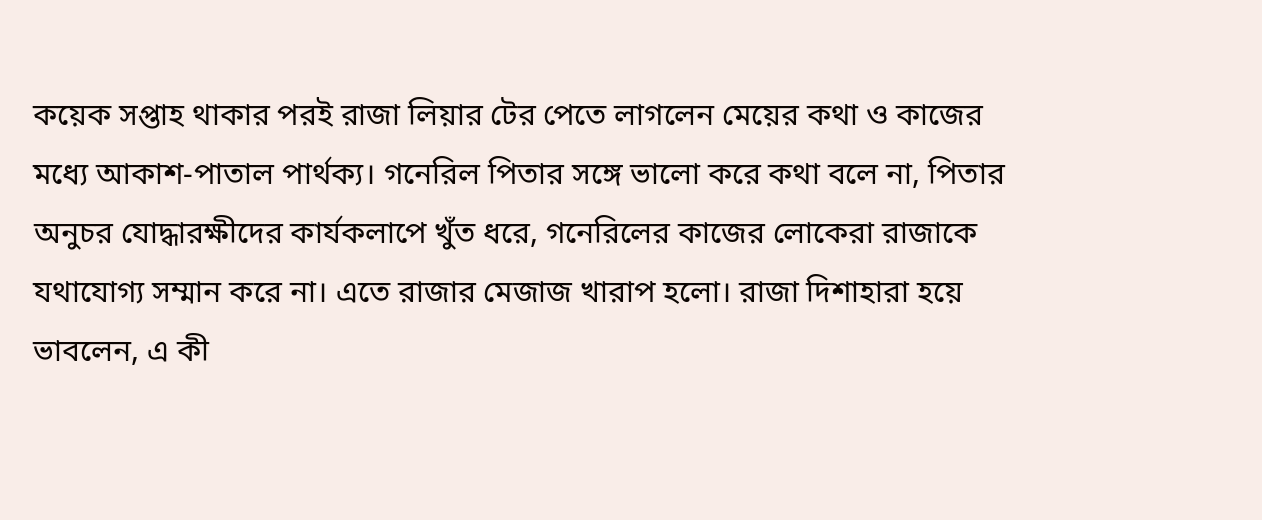কয়েক সপ্তাহ থাকার পরই রাজা লিয়ার টের পেতে লাগলেন মেয়ের কথা ও কাজের মধ্যে আকাশ-পাতাল পার্থক্য। গনেরিল পিতার সঙ্গে ভালো করে কথা বলে না, পিতার অনুচর যোদ্ধারক্ষীদের কার্যকলাপে খুঁত ধরে, গনেরিলের কাজের লোকেরা রাজাকে যথাযোগ্য সম্মান করে না। এতে রাজার মেজাজ খারাপ হলো। রাজা দিশাহারা হয়ে ভাবলেন, এ কী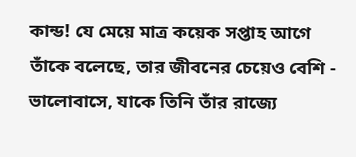কান্ড! যে মেয়ে মাত্র কয়েক সপ্তাহ আগে তাঁকে বলেছে, তার জীবনের চেয়েও বেশি - ভালোবাসে, যাকে তিনি তাঁর রাজ্যে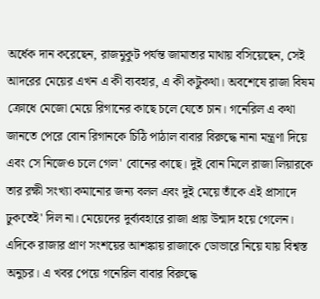অর্ধেক দান করেছেন, রাজমুকুট পর্যন্ত জামাতার মাথায় বসিয়েছেন, সেই আদরের মেয়ের এখন এ কী ব্যবহার, এ কী কটুকথা। অবশেষে রাজা বিষম ক্রোধে মেজো মেয়ে রিগানের কাছে চলে যেতে চান। গনেরিল এ কথা জানতে পেরে বোন রিগানকে চিঠি পাঠাল বাবার বিরুদ্ধে নানা মন্ত্রণা দিয়ে এবং সে নিজেও চলে গেল' বোনের কাছে। দুই বোন মিলে রাজা লিয়ারকে তার রক্ষী সংখ্যা কমানোর জন্য বলল এবং দুই মেয়ে তাঁকে এই প্রাসাদে ঢুকতেই' দিল না। মেয়েদের দুর্ব্যবহারে রাজা প্রায় উন্মাদ হয়ে গেলেন। এদিকে রাজার প্রাণ সংশয়ের আশঙ্কায় রাজাকে ডোভারে নিয়ে যায় বিশ্বস্ত অনুচর। এ খবর পেয়ে গনেরিল বাবার বিরুদ্ধে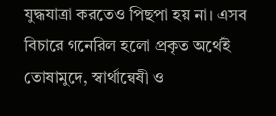যুদ্ধযাত্রা করতেও পিছপা হয় না। এসব বিচারে গনেরিল হলো প্রকৃত অর্থেই তোষামুদে, স্বার্থান্বেষী ও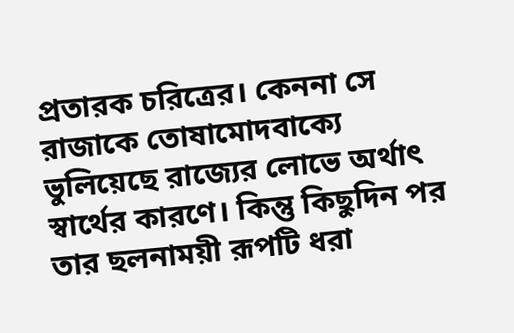প্রতারক চরিত্রের। কেননা সে রাজাকে তোষামোদবাক্যে ভুলিয়েছে রাজ্যের লোভে অর্থাৎ স্বার্থের কারণে। কিন্তু কিছুদিন পর তার ছলনাময়ী রূপটি ধরা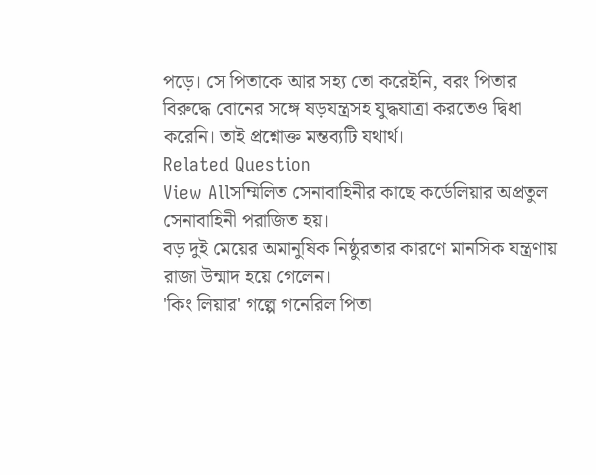পড়ে। সে পিতাকে আর সহ্য তো করেইনি, বরং পিতার বিরুদ্ধে বোনের সঙ্গে ষড়যন্ত্রসহ যুদ্ধযাত্রা করতেও দ্বিধা করেনি। তাই প্রশ্নোক্ত মন্তব্যটি যথার্থ।
Related Question
View Allসম্মিলিত সেনাবাহিনীর কাছে কর্ডেলিয়ার অপ্রতুল সেনাবাহিনী পরাজিত হয়।
বড় দুই মেয়ের অমানুষিক নিষ্ঠুরতার কারণে মানসিক যন্ত্রণায় রাজা উন্মাদ হয়ে গেলেন।
'কিং লিয়ার' গল্পে গনেরিল পিতা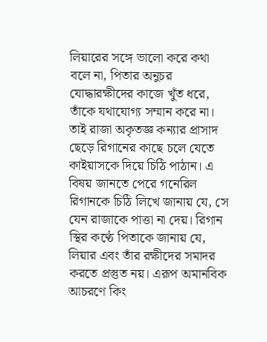লিয়ারের সঙ্গে ভালো করে কথা বলে না, পিতার অনুচর যোদ্ধারক্ষীদের কাজে খুঁত ধরে, তাঁকে যথাযোগ্য সম্মান করে না। তাই রাজা অকৃতজ্ঞ কন্যার প্রাসাদ ছেড়ে রিগানের কাছে চলে যেতে কাইয়াসকে দিয়ে চিঠি পাঠান। এ বিষয় জানতে পেরে গনেরিল রিগানকে চিঠি লিখে জানায় যে, সে যেন রাজাকে পাত্তা না দেয়। রিগান স্থির কণ্ঠে পিতাকে জানায় যে, লিয়ার এবং তাঁর রক্ষীদের সমাদর করতে প্রস্তুত নয়। এরূপ অমানবিক আচরণে কিং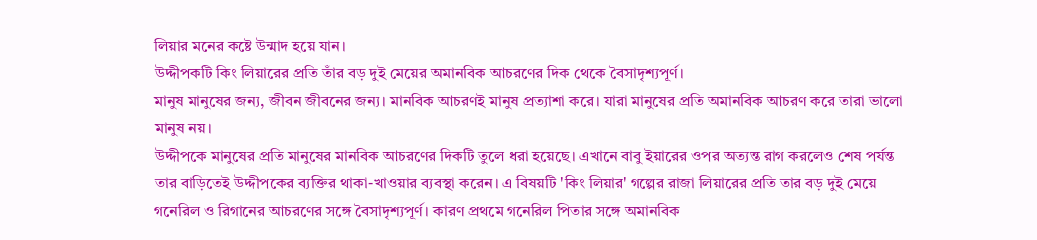লিয়ার মনের কষ্টে উন্মাদ হয়ে যান।
উদ্দীপকটি কিং লিয়ারের প্রতি তাঁর বড় দুই মেয়ের অমানবিক আচরণের দিক থেকে বৈসাদৃশ্যপূর্ণ।
মানুষ মানুষের জন্য, জীবন জীবনের জন্য। মানবিক আচরণই মানুষ প্রত্যাশা করে। যারা মানুষের প্রতি অমানবিক আচরণ করে তারা ভালো মানুষ নয়।
উদ্দীপকে মানুষের প্রতি মানুষের মানবিক আচরণের দিকটি তুলে ধরা হয়েছে। এখানে বাবু ইয়ারের ওপর অত্যন্ত রাগ করলেও শেষ পর্যন্ত তার বাড়িতেই উদ্দীপকের ব্যক্তির থাকা-খাওয়ার ব্যবস্থা করেন। এ বিষয়টি 'কিং লিয়ার' গল্পের রাজা লিয়ারের প্রতি তার বড় দুই মেয়ে গনেরিল ও রিগানের আচরণের সঙ্গে বৈসাদৃশ্যপূর্ণ। কারণ প্রথমে গনেরিল পিতার সঙ্গে অমানবিক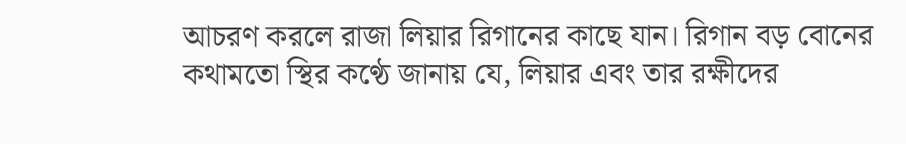আচরণ করলে রাজা লিয়ার রিগানের কাছে যান। রিগান বড় বোনের কথামতো স্থির কণ্ঠে জানায় যে, লিয়ার এবং তার রক্ষীদের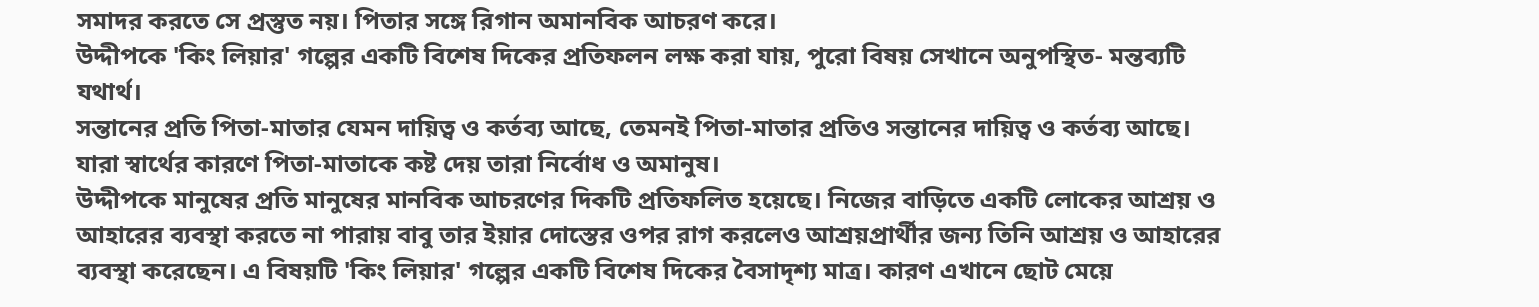সমাদর করতে সে প্রস্তুত নয়। পিতার সঙ্গে রিগান অমানবিক আচরণ করে।
উদ্দীপকে 'কিং লিয়ার' গল্পের একটি বিশেষ দিকের প্রতিফলন লক্ষ করা যায়, পুরো বিষয় সেখানে অনুপস্থিত- মন্তব্যটি যথার্থ।
সন্তানের প্রতি পিতা-মাতার যেমন দায়িত্ব ও কর্তব্য আছে, তেমনই পিতা-মাতার প্রতিও সন্তানের দায়িত্ব ও কর্তব্য আছে। যারা স্বার্থের কারণে পিতা-মাতাকে কষ্ট দেয় তারা নির্বোধ ও অমানুষ।
উদ্দীপকে মানুষের প্রতি মানুষের মানবিক আচরণের দিকটি প্রতিফলিত হয়েছে। নিজের বাড়িতে একটি লোকের আশ্রয় ও আহারের ব্যবস্থা করতে না পারায় বাবু তার ইয়ার দোস্তের ওপর রাগ করলেও আশ্রয়প্রার্থীর জন্য তিনি আশ্রয় ও আহারের ব্যবস্থা করেছেন। এ বিষয়টি 'কিং লিয়ার' গল্পের একটি বিশেষ দিকের বৈসাদৃশ্য মাত্র। কারণ এখানে ছোট মেয়ে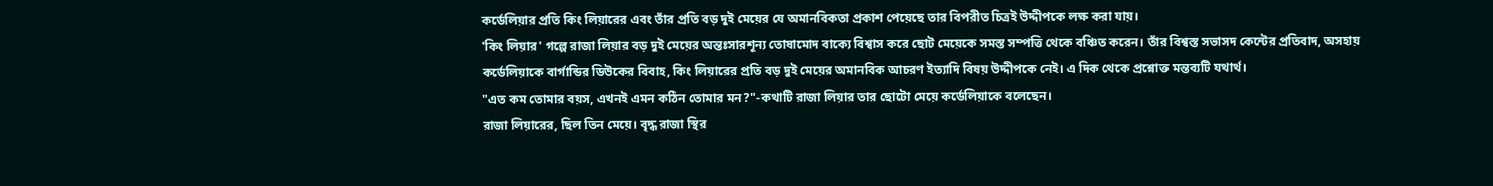কর্ডেলিয়ার প্রতি কিং লিয়ারের এবং তাঁর প্রতি বড় দুই মেয়ের যে অমানবিকতা প্রকাশ পেয়েছে তার বিপরীত চিত্রই উদ্দীপকে লক্ষ করা যায়।
'কিং লিয়ার' গল্পে রাজা লিয়ার বড় দুই মেয়ের অন্তঃসারশূন্য তোষামোদ বাক্যে বিশ্বাস করে ছোট মেয়েকে সমস্ত সম্পত্তি থেকে বঞ্চিত করেন। তাঁর বিশ্বস্ত সভাসদ কেন্টের প্রতিবাদ, অসহায় কর্ডেলিয়াকে বার্গান্ডির ডিউকের বিবাহ, কিং লিয়ারের প্রতি বড় দুই মেয়ের অমানবিক আচরণ ইত্যাদি বিষয় উদ্দীপকে নেই। এ দিক থেকে প্রশ্নোক্ত মন্তব্যটি যথার্থ।
"এত কম তোমার বয়স, এখনই এমন কঠিন তোমার মন?"-কথাটি রাজা লিয়ার তার ছোটো মেয়ে কর্ডেলিয়াকে বলেছেন।
রাজা লিয়ারের, ছিল তিন মেয়ে। বৃদ্ধ রাজা স্থির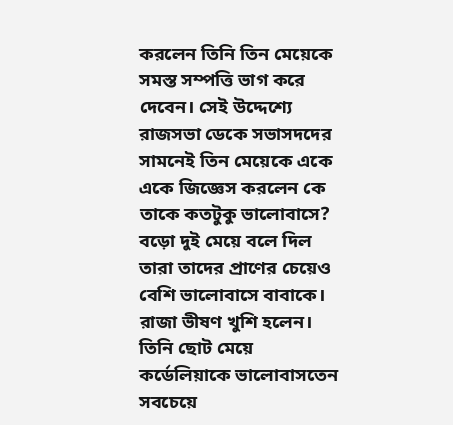করলেন তিনি তিন মেয়েকে সমস্ত সম্পত্তি ভাগ করে দেবেন। সেই উদ্দেশ্যে রাজসভা ডেকে সভাসদদের সামনেই তিন মেয়েকে একে একে জিজ্ঞেস করলেন কে তাকে কতটুকু ভালোবাসে? বড়ো দুই মেয়ে বলে দিল তারা তাদের প্রাণের চেয়েও বেশি ভালোবাসে বাবাকে। রাজা ভীষণ খুশি হলেন। তিনি ছোট মেয়ে কর্ডেলিয়াকে ভালোবাসতেন সবচেয়ে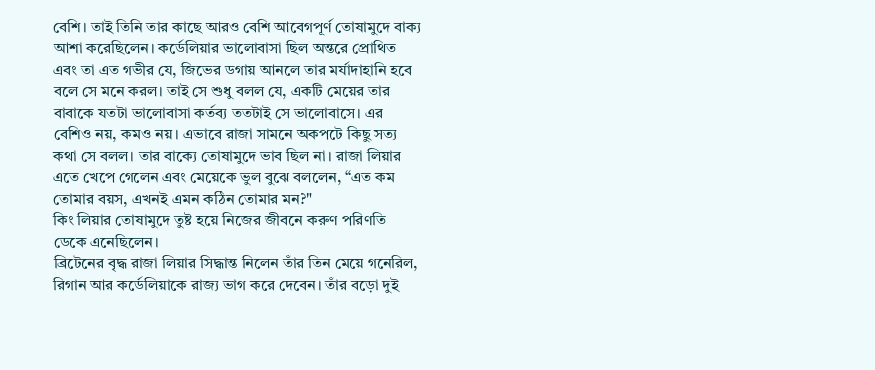বেশি। তাই তিনি তার কাছে আরও বেশি আবেগপূর্ণ তোষামুদে বাক্য আশা করেছিলেন। কর্ডেলিয়ার ভালোবাসা ছিল অন্তরে প্রোথিত এবং তা এত গভীর যে, জিভের ডগায় আনলে তার মর্যাদাহানি হবে বলে সে মনে করল। তাই সে শুধু বলল যে, একটি মেয়ের তার বাবাকে যতটা ভালোবাসা কর্তব্য ততটাই সে ভালোবাসে। এর বেশিও নয়, কমও নয়। এভাবে রাজা সামনে অকপটে কিছু সত্য কথা সে বলল। তার বাক্যে তোষামুদে ভাব ছিল না। রাজা লিয়ার এতে খেপে গেলেন এবং মেয়েকে ভুল বুঝে বললেন, “এত কম তোমার বয়স, এখনই এমন কঠিন তোমার মন?"
কিং লিয়ার তোষামুদে তুষ্ট হয়ে নিজের জীবনে করুণ পরিণতি ডেকে এনেছিলেন।
ব্রিটেনের বৃদ্ধ রাজা লিয়ার সিদ্ধান্ত নিলেন তাঁর তিন মেয়ে গনেরিল, রিগান আর কর্ডেলিয়াকে রাজ্য ভাগ করে দেবেন। তাঁর বড়ো দুই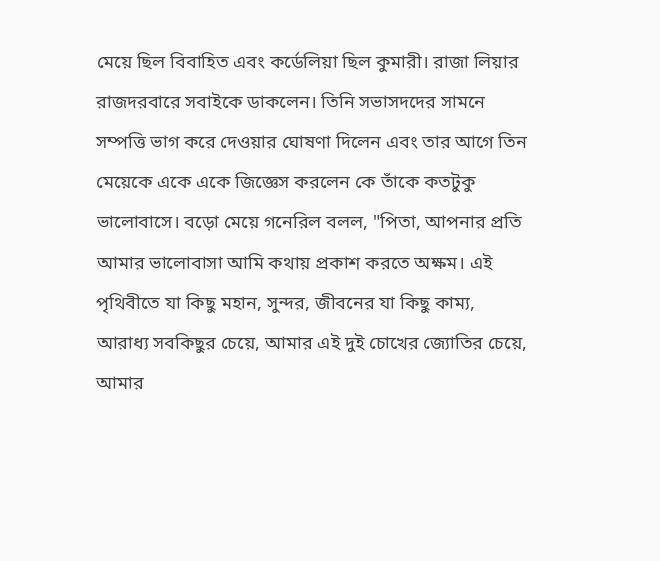মেয়ে ছিল বিবাহিত এবং কর্ডেলিয়া ছিল কুমারী। রাজা লিয়ার রাজদরবারে সবাইকে ডাকলেন। তিনি সভাসদদের সামনে সম্পত্তি ভাগ করে দেওয়ার ঘোষণা দিলেন এবং তার আগে তিন মেয়েকে একে একে জিজ্ঞেস করলেন কে তাঁকে কতটুকু ভালোবাসে। বড়ো মেয়ে গনেরিল বলল, "পিতা, আপনার প্রতি আমার ভালোবাসা আমি কথায় প্রকাশ করতে অক্ষম। এই পৃথিবীতে যা কিছু মহান, সুন্দর, জীবনের যা কিছু কাম্য, আরাধ্য সবকিছুর চেয়ে, আমার এই দুই চোখের জ্যোতির চেয়ে, আমার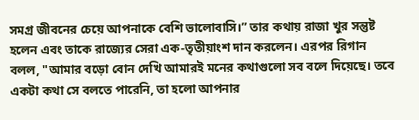সমগ্র জীবনের চেয়ে আপনাকে বেশি ভালোবাসি।” তার কথায় রাজা খুর সন্তুষ্ট হলেন এবং তাকে রাজ্যের সেরা এক-তৃতীয়াংশ দান করলেন। এরপর রিগান বলল, "আমার বড়ো বোন দেখি আমারই মনের কথাগুলো সব বলে দিয়েছে। তবে একটা কথা সে বলতে পারেনি, তা হলো আপনার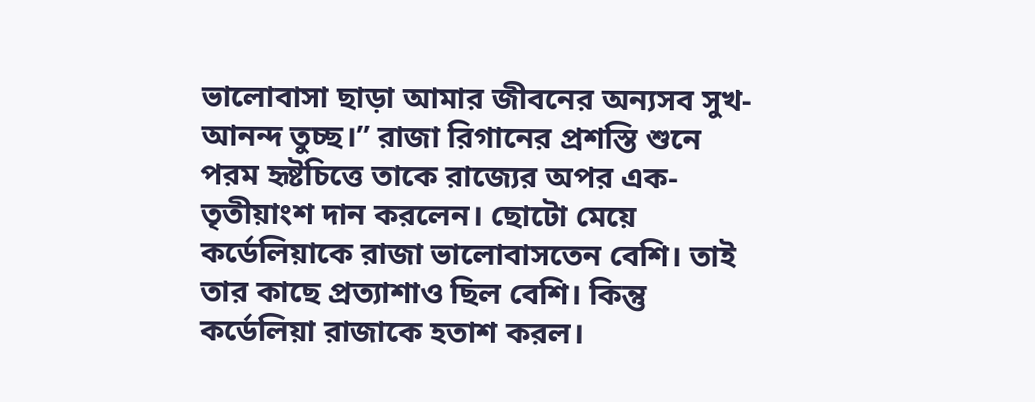ভালোবাসা ছাড়া আমার জীবনের অন্যসব সুখ-আনন্দ তুচ্ছ।” রাজা রিগানের প্রশস্তি শুনে পরম হৃষ্টচিত্তে তাকে রাজ্যের অপর এক-তৃতীয়াংশ দান করলেন। ছোটো মেয়ে কর্ডেলিয়াকে রাজা ভালোবাসতেন বেশি। তাই তার কাছে প্রত্যাশাও ছিল বেশি। কিন্তু কর্ডেলিয়া রাজাকে হতাশ করল।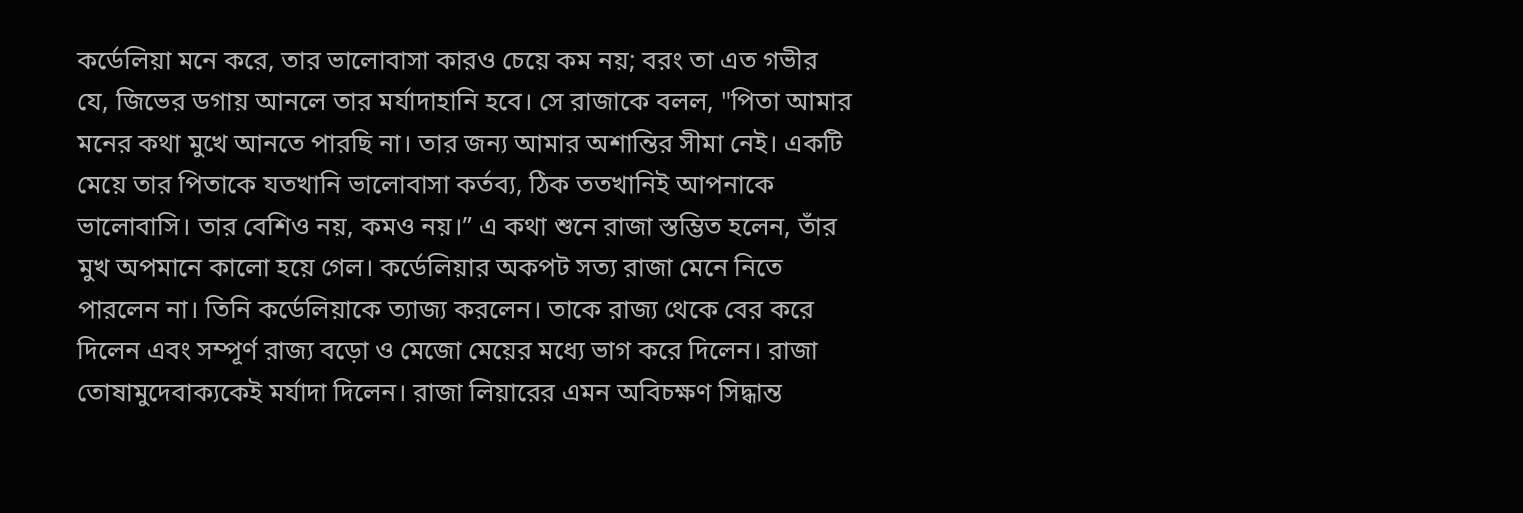কর্ডেলিয়া মনে করে, তার ভালোবাসা কারও চেয়ে কম নয়; বরং তা এত গভীর যে, জিভের ডগায় আনলে তার মর্যাদাহানি হবে। সে রাজাকে বলল, "পিতা আমার মনের কথা মুখে আনতে পারছি না। তার জন্য আমার অশান্তির সীমা নেই। একটি মেয়ে তার পিতাকে যতখানি ভালোবাসা কর্তব্য, ঠিক ততখানিই আপনাকে ভালোবাসি। তার বেশিও নয়, কমও নয়।” এ কথা শুনে রাজা স্তম্ভিত হলেন, তাঁর মুখ অপমানে কালো হয়ে গেল। কর্ডেলিয়ার অকপট সত্য রাজা মেনে নিতে পারলেন না। তিনি কর্ডেলিয়াকে ত্যাজ্য করলেন। তাকে রাজ্য থেকে বের করে দিলেন এবং সম্পূর্ণ রাজ্য বড়ো ও মেজো মেয়ের মধ্যে ভাগ করে দিলেন। রাজা তোষামুদেবাক্যকেই মর্যাদা দিলেন। রাজা লিয়ারের এমন অবিচক্ষণ সিদ্ধান্ত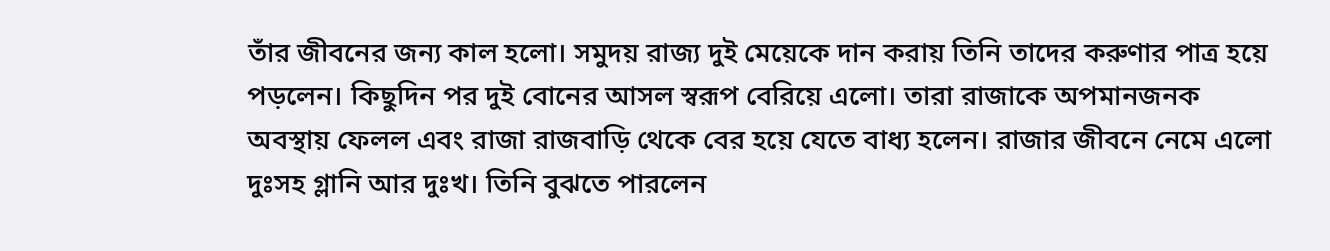তাঁর জীবনের জন্য কাল হলো। সমুদয় রাজ্য দুই মেয়েকে দান করায় তিনি তাদের করুণার পাত্র হয়ে পড়লেন। কিছুদিন পর দুই বোনের আসল স্বরূপ বেরিয়ে এলো। তারা রাজাকে অপমানজনক অবস্থায় ফেলল এবং রাজা রাজবাড়ি থেকে বের হয়ে যেতে বাধ্য হলেন। রাজার জীবনে নেমে এলো দুঃসহ গ্লানি আর দুঃখ। তিনি বুঝতে পারলেন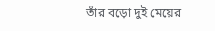তাঁর বড়ো দুই মেয়ের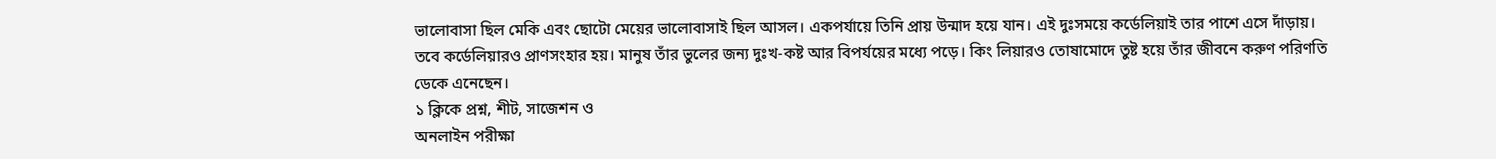ভালোবাসা ছিল মেকি এবং ছোটো মেয়ের ভালোবাসাই ছিল আসল। একপর্যায়ে তিনি প্রায় উন্মাদ হয়ে যান। এই দুঃসময়ে কর্ডেলিয়াই তার পাশে এসে দাঁড়ায়। তবে কর্ডেলিয়ারও প্রাণসংহার হয়। মানুষ তাঁর ভুলের জন্য দুঃখ-কষ্ট আর বিপর্যয়ের মধ্যে পড়ে। কিং লিয়ারও তোষামোদে তুষ্ট হয়ে তাঁর জীবনে করুণ পরিণতি ডেকে এনেছেন।
১ ক্লিকে প্রশ্ন, শীট, সাজেশন ও
অনলাইন পরীক্ষা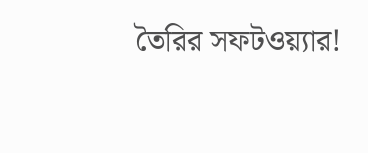তৈরির সফটওয়্যার!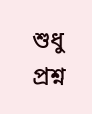শুধু প্রশ্ন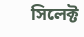সিলেক্ট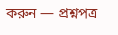করুন — প্রশ্নপত্র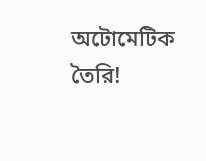অটোমেটিক তৈরি!